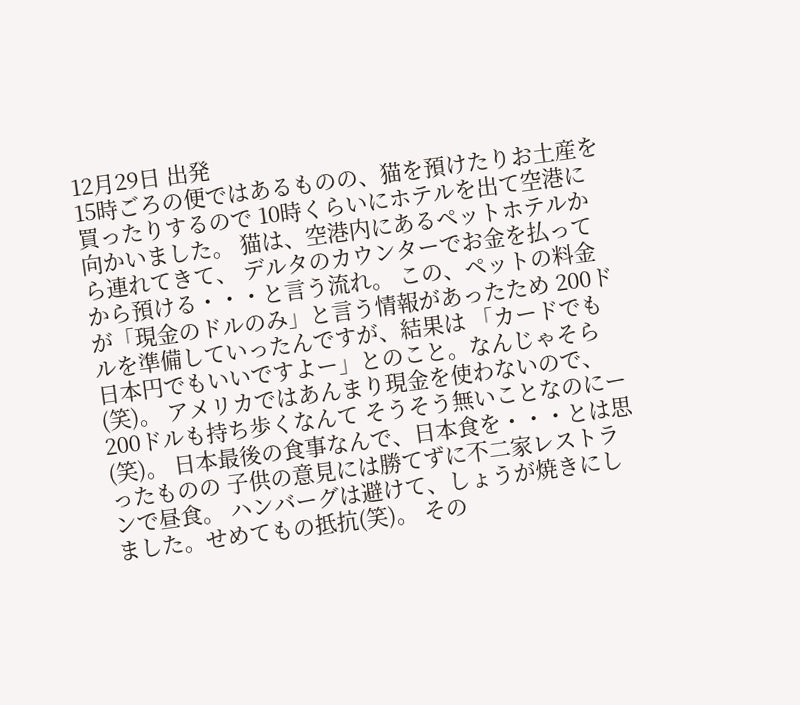12月29日 出発
15時ごろの便ではあるものの、猫を預けたりお土産を買ったりするので 10時くらいにホテルを出て空港に向かいました。 猫は、空港内にあるペットホテルから連れてきて、 デルタのカウンターでお金を払ってから預ける・・・と言う流れ。 この、ペットの料金が「現金のドルのみ」と言う情報があったため 200ドルを準備していったんですが、結果は 「カードでも日本円でもいいですよー」とのこと。なんじゃそら(笑)。 アメリカではあんまり現金を使わないので、200ドルも持ち歩くなんて そうそう無いことなのにー(笑)。 日本最後の食事なんで、日本食を・・・とは思ったものの 子供の意見には勝てずに不二家レストランで昼食。 ハンバーグは避けて、しょうが焼きにしました。せめてもの抵抗(笑)。 その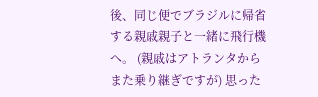後、同じ便でブラジルに帰省する親戚親子と一緒に飛行機へ。 (親戚はアトランタからまた乗り継ぎですが) 思った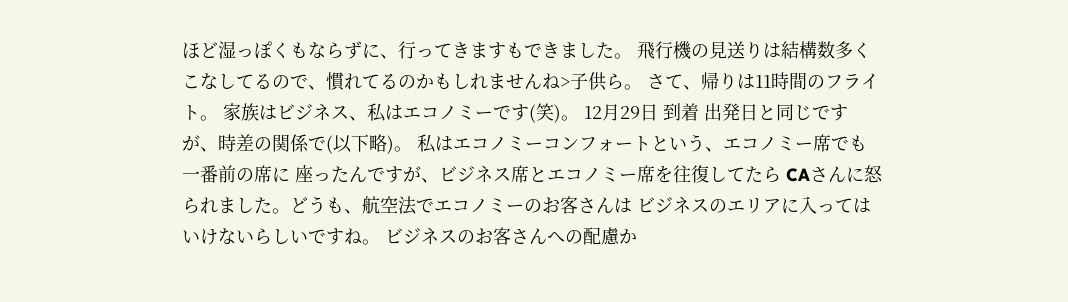ほど湿っぽくもならずに、行ってきますもできました。 飛行機の見送りは結構数多くこなしてるので、慣れてるのかもしれませんね>子供ら。 さて、帰りは11時間のフライト。 家族はビジネス、私はエコノミーです(笑)。 12月29日 到着 出発日と同じですが、時差の関係で(以下略)。 私はエコノミーコンフォートという、エコノミー席でも一番前の席に 座ったんですが、ビジネス席とエコノミー席を往復してたら CAさんに怒られました。どうも、航空法でエコノミーのお客さんは ビジネスのエリアに入ってはいけないらしいですね。 ビジネスのお客さんへの配慮か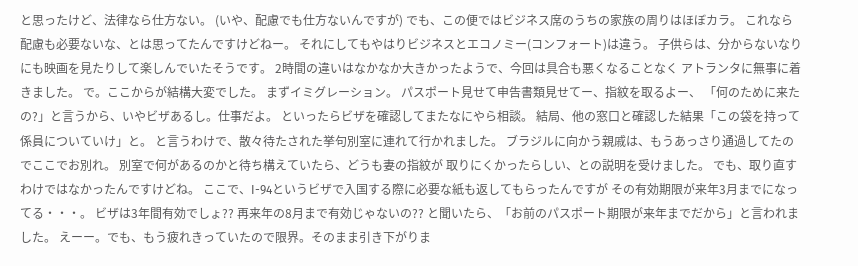と思ったけど、法律なら仕方ない。 (いや、配慮でも仕方ないんですが) でも、この便ではビジネス席のうちの家族の周りはほぼカラ。 これなら配慮も必要ないな、とは思ってたんですけどねー。 それにしてもやはりビジネスとエコノミー(コンフォート)は違う。 子供らは、分からないなりにも映画を見たりして楽しんでいたそうです。 2時間の違いはなかなか大きかったようで、今回は具合も悪くなることなく アトランタに無事に着きました。 で。ここからが結構大変でした。 まずイミグレーション。 パスポート見せて申告書類見せてー、指紋を取るよー、 「何のために来たの?」と言うから、いやビザあるし。仕事だよ。 といったらビザを確認してまたなにやら相談。 結局、他の窓口と確認した結果「この袋を持って係員についていけ」と。 と言うわけで、散々待たされた挙句別室に連れて行かれました。 ブラジルに向かう親戚は、もうあっさり通過してたのでここでお別れ。 別室で何があるのかと待ち構えていたら、どうも妻の指紋が 取りにくかったらしい、との説明を受けました。 でも、取り直すわけではなかったんですけどね。 ここで、I-94というビザで入国する際に必要な紙も返してもらったんですが その有効期限が来年3月までになってる・・・。 ビザは3年間有効でしょ?? 再来年の8月まで有効じゃないの?? と聞いたら、「お前のパスポート期限が来年までだから」と言われました。 えーー。でも、もう疲れきっていたので限界。そのまま引き下がりま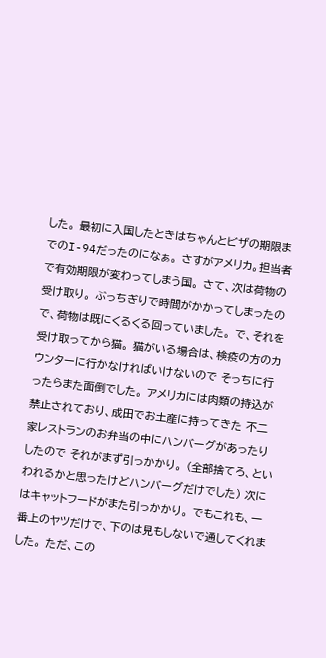した。 最初に入国したときはちゃんとビザの期限までのI-94だったのになぁ。 さすがアメリカ。担当者で有効期限が変わってしまう国。 さて、次は荷物の受け取り。 ぶっちぎりで時間がかかってしまったので、荷物は既にくるくる回っていました。 で、それを受け取ってから猫。 猫がいる場合は、検疫の方のカウンターに行かなければいけないので そっちに行ったらまた面倒でした。 アメリカには肉類の持込が禁止されており、成田でお土産に持ってきた 不二家レストランのお弁当の中にハンバーグがあったりしたので それがまず引っかかり。 (全部捨てろ、といわれるかと思ったけどハンバーグだけでした) 次にはキャットフードがまた引っかかり。 でもこれも、一番上のヤツだけで、下のは見もしないで通してくれました。 ただ、この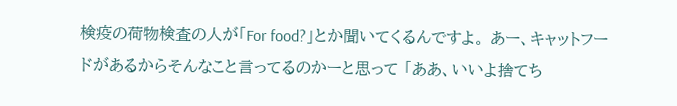検疫の荷物検査の人が「For food?」とか聞いてくるんですよ。 あー、キャットフードがあるからそんなこと言ってるのかーと思って 「ああ、いいよ捨てち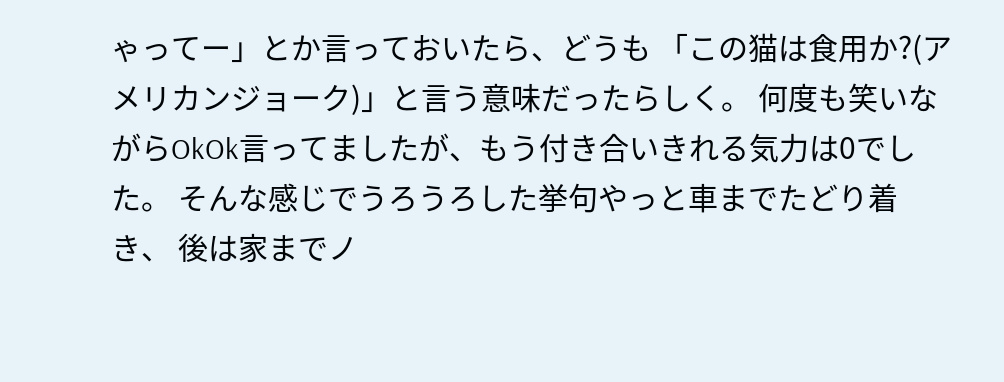ゃってー」とか言っておいたら、どうも 「この猫は食用か?(アメリカンジョーク)」と言う意味だったらしく。 何度も笑いながらOkOk言ってましたが、もう付き合いきれる気力は0でした。 そんな感じでうろうろした挙句やっと車までたどり着き、 後は家までノ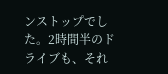ンストップでした。2時間半のドライブも、それ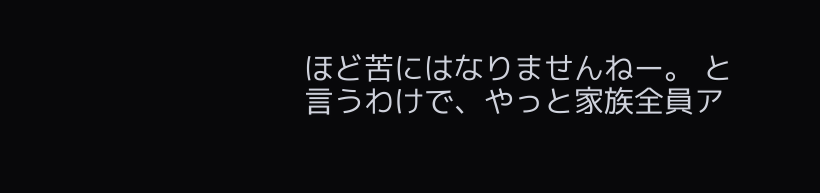ほど苦にはなりませんねー。 と言うわけで、やっと家族全員ア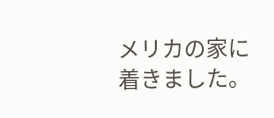メリカの家に着きました。